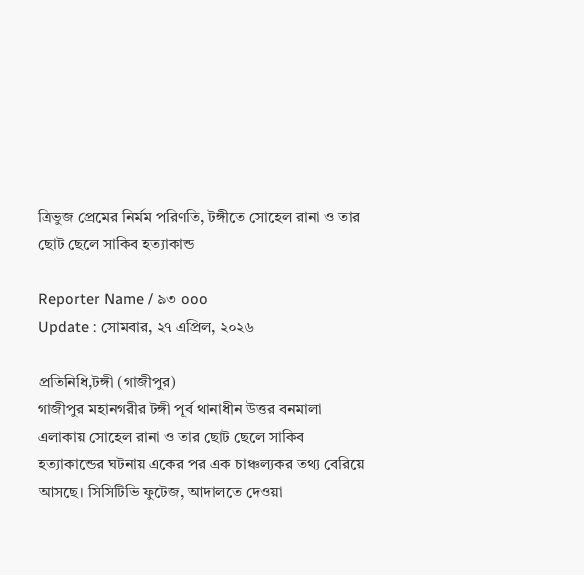ত্রিভুজ প্রেমের নির্মম পরিণতি, টঙ্গীতে সোহেল রানা ও তার ছোট ছেলে সাকিব হত্যাকান্ড

Reporter Name / ৯৩ ooo
Update : সোমবার, ২৭ এপ্রিল, ২০২৬

প্রতিনিধি,টঙ্গী (গাজীপুর)
গাজীপুর মহানগরীর টঙ্গী পূর্ব থানাধীন উত্তর বনমালা এলাকায় সোহেল রানা ও তার ছোট ছেলে সাকিব হত্যাকান্ডের ঘটনায় একের পর এক চাঞ্চল্যকর তথ্য বেরিয়ে আসছে। সিসিটিভি ফুটেজ, আদালতে দেওয়া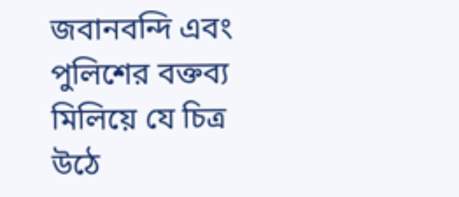জবানবন্দি এবং পুলিশের বক্তব্য মিলিয়ে যে চিত্র উঠে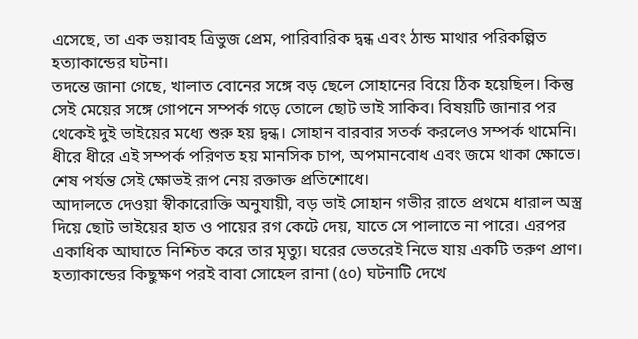এসেছে, তা এক ভয়াবহ ত্রিভুজ প্রেম, পারিবারিক দ্বন্ধ এবং ঠান্ড মাথার পরিকল্পিত হত্যাকান্ডের ঘটনা।
তদন্তে জানা গেছে, খালাত বোনের সঙ্গে বড় ছেলে সোহানের বিয়ে ঠিক হয়েছিল। কিন্তু সেই মেয়ের সঙ্গে গোপনে সম্পর্ক গড়ে তোলে ছোট ভাই সাকিব। বিষয়টি জানার পর থেকেই দুই ভাইয়ের মধ্যে শুরু হয় দ্বন্ধ। সোহান বারবার সতর্ক করলেও সম্পর্ক থামেনি। ধীরে ধীরে এই সম্পর্ক পরিণত হয় মানসিক চাপ, অপমানবোধ এবং জমে থাকা ক্ষোভে। শেষ পর্যন্ত সেই ক্ষোভই রূপ নেয় রক্তাক্ত প্রতিশোধে।
আদালতে দেওয়া স্বীকারোক্তি অনুযায়ী, বড় ভাই সোহান গভীর রাতে প্রথমে ধারাল অস্ত্র দিয়ে ছোট ভাইয়ের হাত ও পায়ের রগ কেটে দেয়, যাতে সে পালাতে না পারে। এরপর একাধিক আঘাতে নিশ্চিত করে তার মৃত্যু। ঘরের ভেতরেই নিভে যায় একটি তরুণ প্রাণ। হত্যাকান্ডের কিছুক্ষণ পরই বাবা সোহেল রানা (৫০) ঘটনাটি দেখে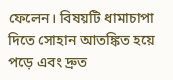ফেলেন। বিষয়টি ধামাচাপা দিতে সোহান আতঙ্কিত হয়ে পড়ে এবং দ্রুত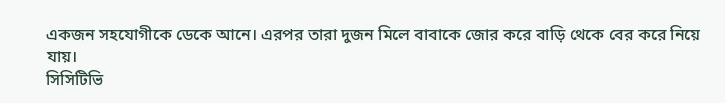একজন সহযোগীকে ডেকে আনে। এরপর তারা দুজন মিলে বাবাকে জোর করে বাড়ি থেকে বের করে নিয়ে যায়।
সিসিটিভি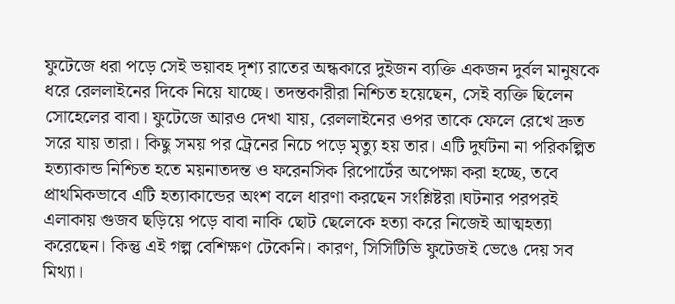ফুটেজে ধরা পড়ে সেই ভয়াবহ দৃশ্য রাতের অন্ধকারে দুইজন ব্যক্তি একজন দুর্বল মানুষকে ধরে রেললাইনের দিকে নিয়ে যাচ্ছে। তদন্তকারীরা নিশ্চিত হয়েছেন, সেই ব্যক্তি ছিলেন সোহেলের বাবা। ফুটেজে আরও দেখা যায়, রেললাইনের ওপর তাকে ফেলে রেখে দ্রুত সরে যায় তারা। কিছু সময় পর ট্রেনের নিচে পড়ে মৃত্যু হয় তার। এটি দুর্ঘটনা না পরিকল্পিত হত্যাকান্ড নিশ্চিত হতে ময়নাতদন্ত ও ফরেনসিক রিপোর্টের অপেক্ষা করা হচ্ছে, তবে প্রাথমিকভাবে এটি হত্যাকান্ডের অংশ বলে ধারণা করছেন সংশ্লিষ্টরা।ঘটনার পরপরই এলাকায় গুজব ছড়িয়ে পড়ে বাবা নাকি ছোট ছেলেকে হত্যা করে নিজেই আত্মহত্যা করেছেন। কিন্তু এই গল্প বেশিক্ষণ টেকেনি। কারণ, সিসিটিভি ফুটেজই ভেঙে দেয় সব মিথ্যা।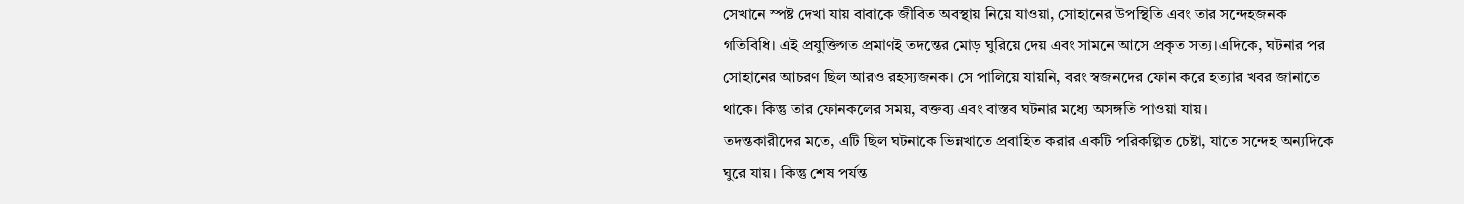সেখানে স্পষ্ট দেখা যায় বাবাকে জীবিত অবস্থায় নিয়ে যাওয়া, সোহানের উপস্থিতি এবং তার সন্দেহজনক গতিবিধি। এই প্রযুক্তিগত প্রমাণই তদন্তের মোড় ঘুরিয়ে দেয় এবং সামনে আসে প্রকৃত সত্য।এদিকে, ঘটনার পর সোহানের আচরণ ছিল আরও রহস্যজনক। সে পালিয়ে যায়নি, বরং স্বজনদের ফোন করে হত্যার খবর জানাতে থাকে। কিন্তু তার ফোনকলের সময়, বক্তব্য এবং বাস্তব ঘটনার মধ্যে অসঙ্গতি পাওয়া যায়।
তদন্তকারীদের মতে, এটি ছিল ঘটনাকে ভিন্নখাতে প্রবাহিত করার একটি পরিকল্পিত চেষ্টা, যাতে সন্দেহ অন্যদিকে ঘুরে যায়। কিন্তু শেষ পর্যন্ত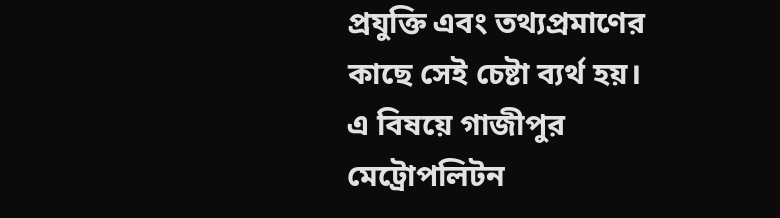প্রযুক্তি এবং তথ্যপ্রমাণের কাছে সেই চেষ্টা ব্যর্থ হয়।
এ বিষয়ে গাজীপুর মেট্রোপলিটন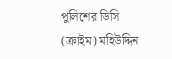পুলিশের ডিসি (ক্রাইম) মহিউদ্দিন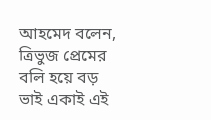আহমেদ বলেন, ত্রিভুজ প্রেমের বলি হয়ে বড় ভাই একাই এই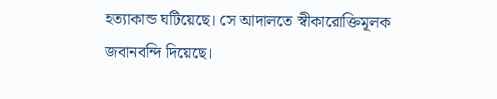হত্যাকান্ড ঘটিয়েছে। সে আদালতে স্বীকারোক্তিমূলক জবানবন্দি দিয়েছে।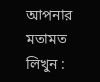আপনার মতামত লিখুন :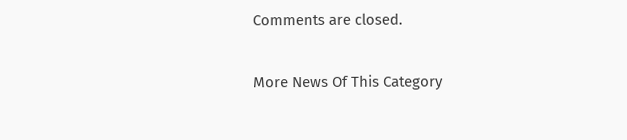Comments are closed.

More News Of This Category